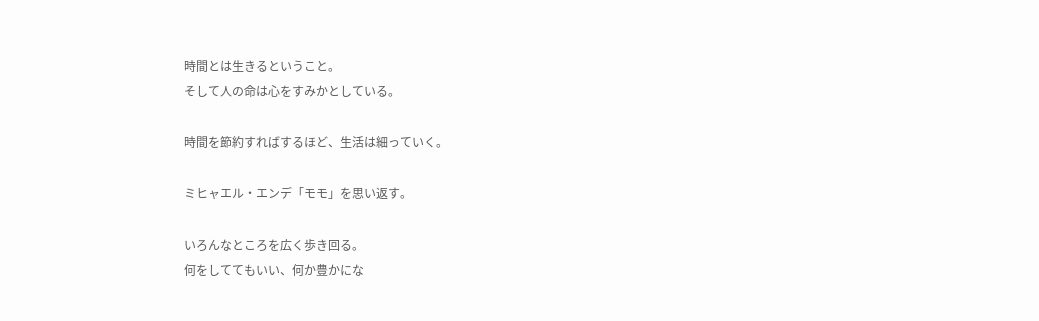時間とは生きるということ。
そして人の命は心をすみかとしている。

時間を節約すればするほど、生活は細っていく。

ミヒャエル・エンデ「モモ」を思い返す。

いろんなところを広く歩き回る。
何をしててもいい、何か豊かにな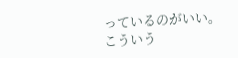っているのがいい。
こういう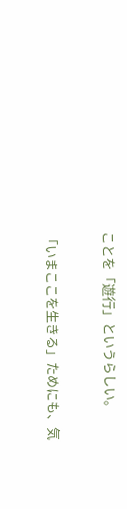ことを「遊行」というらしい。

「いまここを生きる」ためにも、気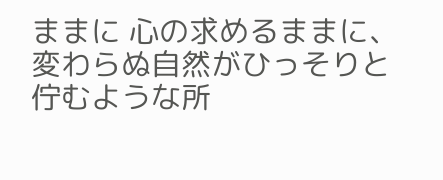ままに 心の求めるままに、変わらぬ自然がひっそりと佇むような所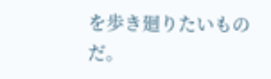を歩き廻りたいものだ。